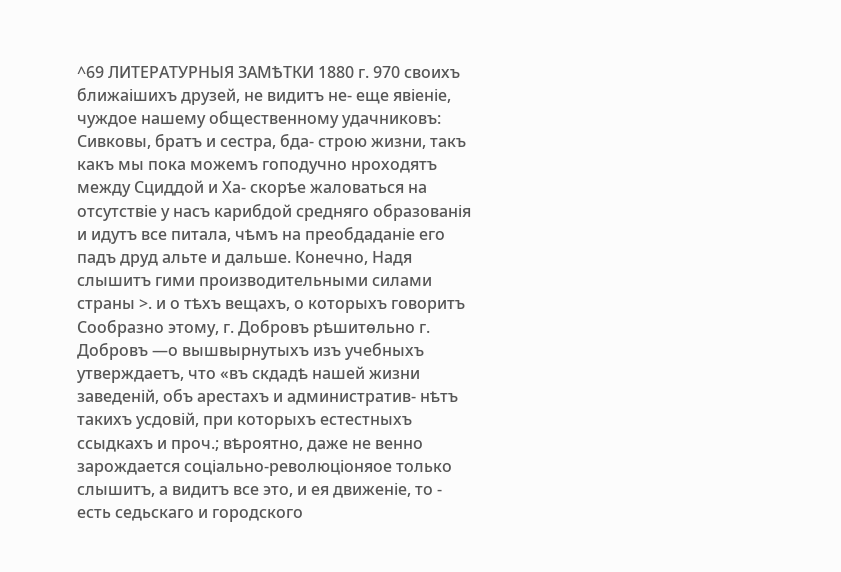^69 ЛИТЕРАТУРНЫЯ ЗАМѢТКИ 1880 г. 970 своихъ ближаішихъ друзей, не видитъ не- еще явіеніе, чуждое нашему общественному удачниковъ: Сивковы, братъ и сестра, бда- строю жизни, такъ какъ мы пока можемъ гоподучно нроходятъ между Сциддой и Ха- скорѣе жаловаться на отсутствіе у насъ карибдой средняго образованія и идутъ все питала, чѣмъ на преобдаданіе его падъ друд альте и дальше. Конечно, Надя слышитъ гими производительными силами страны >. и о тѣхъ вещахъ, о которыхъ говоритъ Сообразно этому, г. Добровъ рѣшитѳльно г. Добровъ —о вышвырнутыхъ изъ учебныхъ утверждаетъ, что «въ скдадѣ нашей жизни заведеній, объ арестахъ и административ- нѣтъ такихъ усдовій, при которыхъ естестныхъ ссыдкахъ и проч.; вѣроятно, даже не венно зарождается соціально-революціоняое только слышитъ, а видитъ все это, и ея движеніе, то - есть седьскаго и городского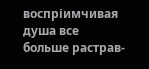воспріимчивая душа все больше растрав-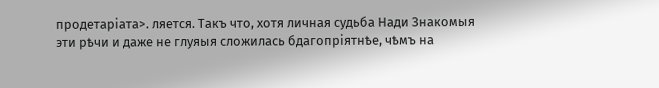продетаріата>. ляется. Такъ что, хотя личная судьба Нади Знакомыя эти рѣчи и даже не глуяыя сложилась бдагопріятнѣе, чѣмъ на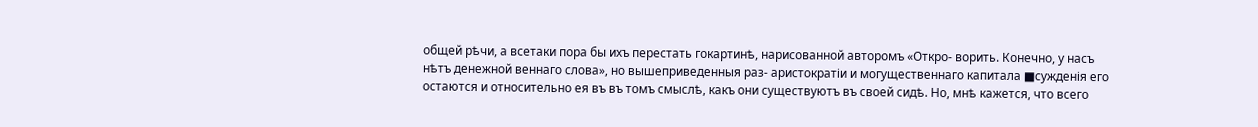общей рѣчи, а всетаки пора бы ихъ перестать гокартинѣ, нарисованной авторомъ «Откро- ворить. Конечно, у насъ нѣтъ денежной веннаго слова», но вышеприведенныя раз- аристократіи и могущественнаго капитала ■сужденія его остаются и относительно ея въ въ томъ смыслѣ, какъ они существуютъ въ своей сидѣ. Но, мнѣ кажется, что всего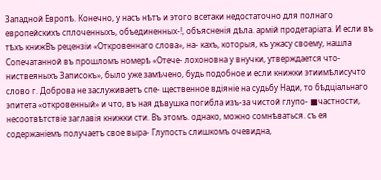Западной Европѣ. Конечно, у насъ нѣтъ и этого всетаки недостаточно для полнаго европейскихъ сплоченныхъ, объединенных-!, объясненія дѣла. армій продетаріата. И если въ тѣхъ книжВъ рецензіи «Откровеннаго слова», на- кахъ, которыя, къ ужасу своему, нашла Сопечатанной въ прошломъ номерѣ «Отече- лохоновна у внучки, утверждается что-ниствеяныхъ Записокъ», было уже замѣчено, будь подобное и если книжки этиимѣлисучто слово г. Доброва не заслуживаетъ спе- щественное вдіяніе на судьбу Нади, то бѣдціальнаго эпитета «откровенный» и что, въ ная дѣвушка погибла изъ-за чистой глупо- ■частности, несоотвѣтствіе заглавія книжки сти. Въ этомъ. однако, можно сомнѣваться. съ ея содержаніемъ получаетъ свое выра- Глупость слишкомъ очевидна,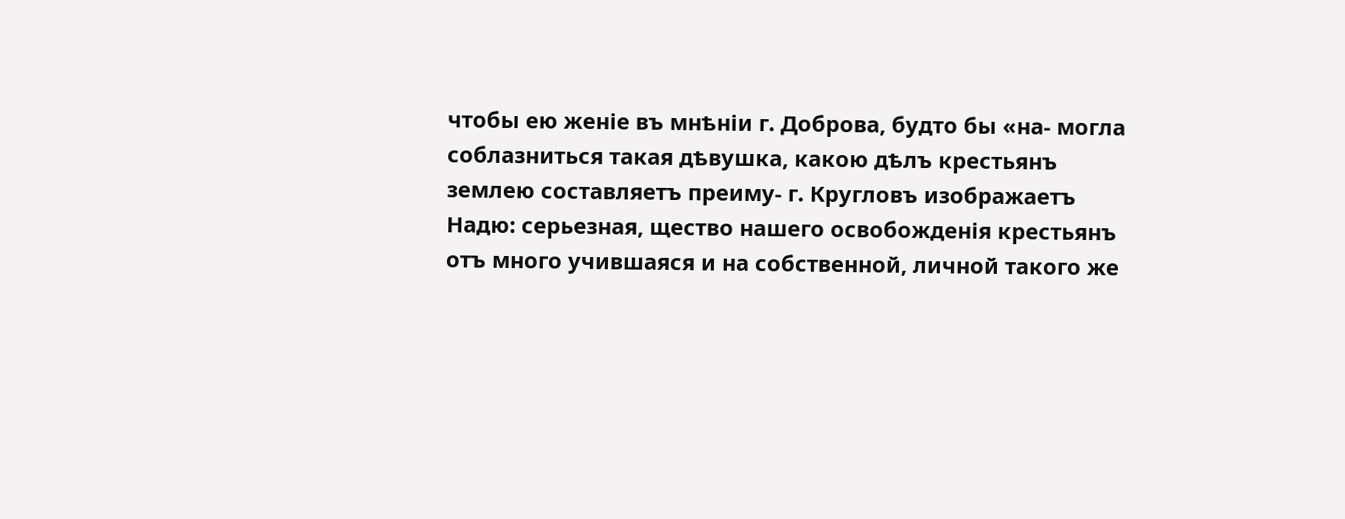чтобы ею женіе въ мнѣніи г. Доброва, будто бы «на- могла соблазниться такая дѣвушка, какою дѣлъ крестьянъ землею составляетъ преиму- г. Кругловъ изображаетъ Надю: серьезная, щество нашего освобожденія крестьянъ отъ много учившаяся и на собственной, личной такого же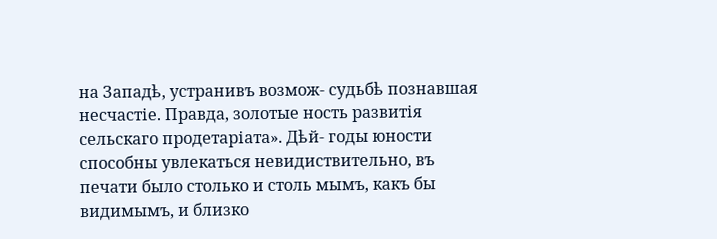на Западѣ, устранивъ возмож- судьбѣ познавшая несчастіе. Правда, золотые ность развитія сельскаго продетаріата». Дѣй- годы юности способны увлекаться невидиствительно, въ печати было столько и столь мымъ, какъ бы видимымъ, и близко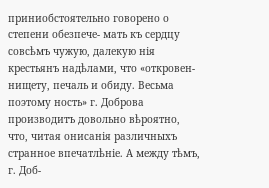приниобстоятельно говорено о степени обезпече- мать къ сердцу совсѣмъ чужую, далекую нія крестьянъ надѣлами, что «откровен- нищету, печаль и обиду. Весьма поэтому ность» г. Доброва производитъ довольно вѣроятно, что, читая онисанія различныхъ странное впечатлѣніе. А между тѣмъ, г. Доб-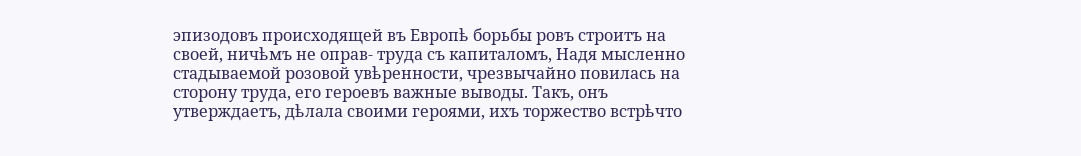эпизодовъ происходящей въ Европѣ борьбы ровъ строитъ на своей, ничѣмъ не оправ- труда съ капиталомъ, Надя мысленно стадываемой розовой увѣренности, чрезвычайно повилась на сторону труда, его героевъ важные выводы. Такъ, онъ утверждаетъ, дѣлала своими героями, ихъ торжество встрѣчто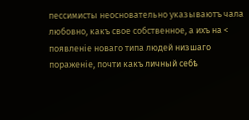пессимисты неосновательно указываютъ чала любовно, какъ свое собственное, а ихъ на < появленіе новаго типа людей низшаго пораженіе, почти какъ личный себѣ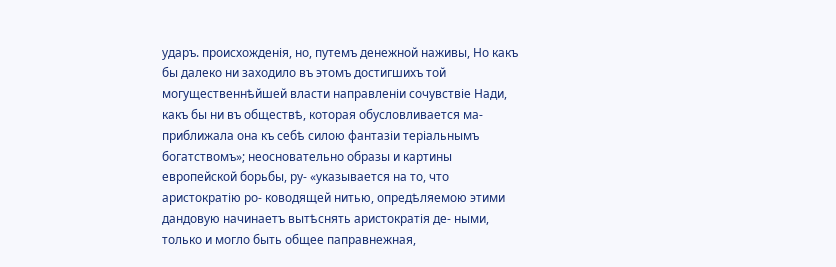ударъ. происхожденія, но, путемъ денежной наживы, Но какъ бы далеко ни заходило въ этомъ достигшихъ той могущественнѣйшей власти направленіи сочувствіе Нади, какъ бы ни въ обществѣ, которая обусловливается ма- приближала она къ себѣ силою фантазіи теріальнымъ богатствомъ»; неосновательно образы и картины европейской борьбы, ру- «указывается на то, что аристократію ро- ководящей нитью, опредѣляемою этими дандовую начинаетъ вытѣснять аристократія де- ными, только и могло быть общее паправнежная,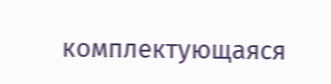комплектующаяся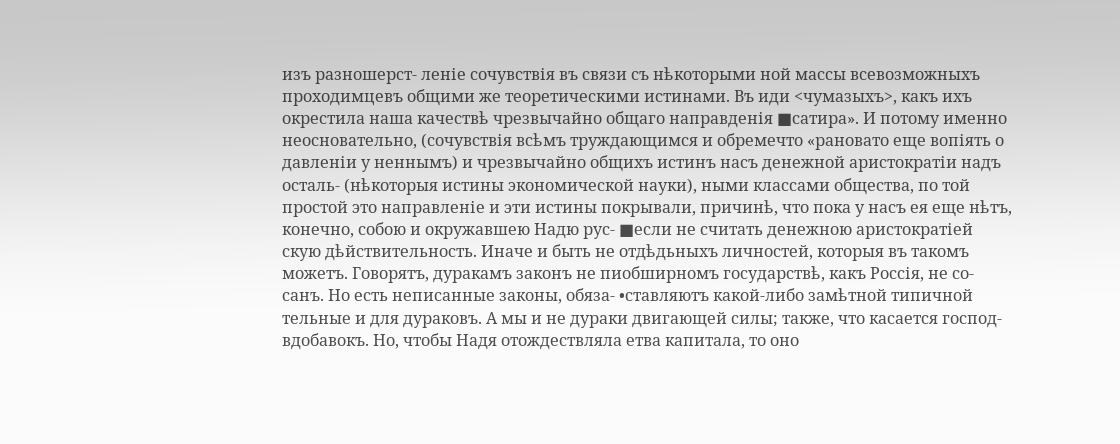изъ разношерст- леніе сочувствія въ связи съ нѣкоторыми ной массы всевозможныхъ проходимцевъ общими же теоретическими истинами. Въ иди <чумазыхъ>, какъ ихъ окрестила наша качествѣ чрезвычайно общаго направденія ■сатира». И потому именно неосновательно, (сочувствія всѣмъ труждающимся и обремечто «рановато еще вопіять о давленіи у неннымъ) и чрезвычайно общихъ истинъ насъ денежной аристократіи надъ осталь- (нѣкоторыя истины экономической науки), ными классами общества, по той простой это направленіе и эти истины покрывали, причинѣ, что пока у насъ ея еще нѣтъ, конечно, собою и окружавшею Надю рус- ■если не считать денежною аристократіей скую дѣйствительность. Иначе и быть не отдѣдьныхъ личностей, которыя въ такомъ можетъ. Говорятъ, дуракамъ законъ не пиобширномъ государствѣ, какъ Россія, не со- санъ. Но есть неписанные законы, обяза- •ставляютъ какой-либо замѣтной типичной тельные и для дураковъ. А мы и не дураки двигающей силы; также, что касается господ- вдобавокъ. Но, чтобы Надя отождествляла етва капитала, то оно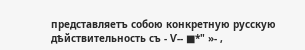представляетъ собою конкретную русскую дѣйствительность съ - Ѵ-- ■*" »- ,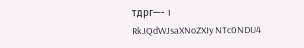тдрг—- I
RkJQdWJsaXNoZXIy NTc0NDU4